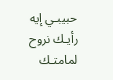حبيبـي إيه رأيـك نروح لمامتـك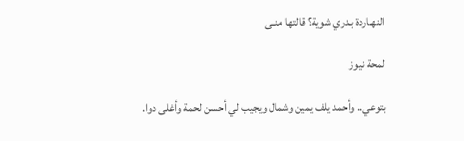النهـاردة بـدري شوية؟ قالتها منـى

لمحة نيوز

بتوعي.. وأحمد يلف يمين وشمال ويجيب لي أحسن لحمة وأغلى دوا.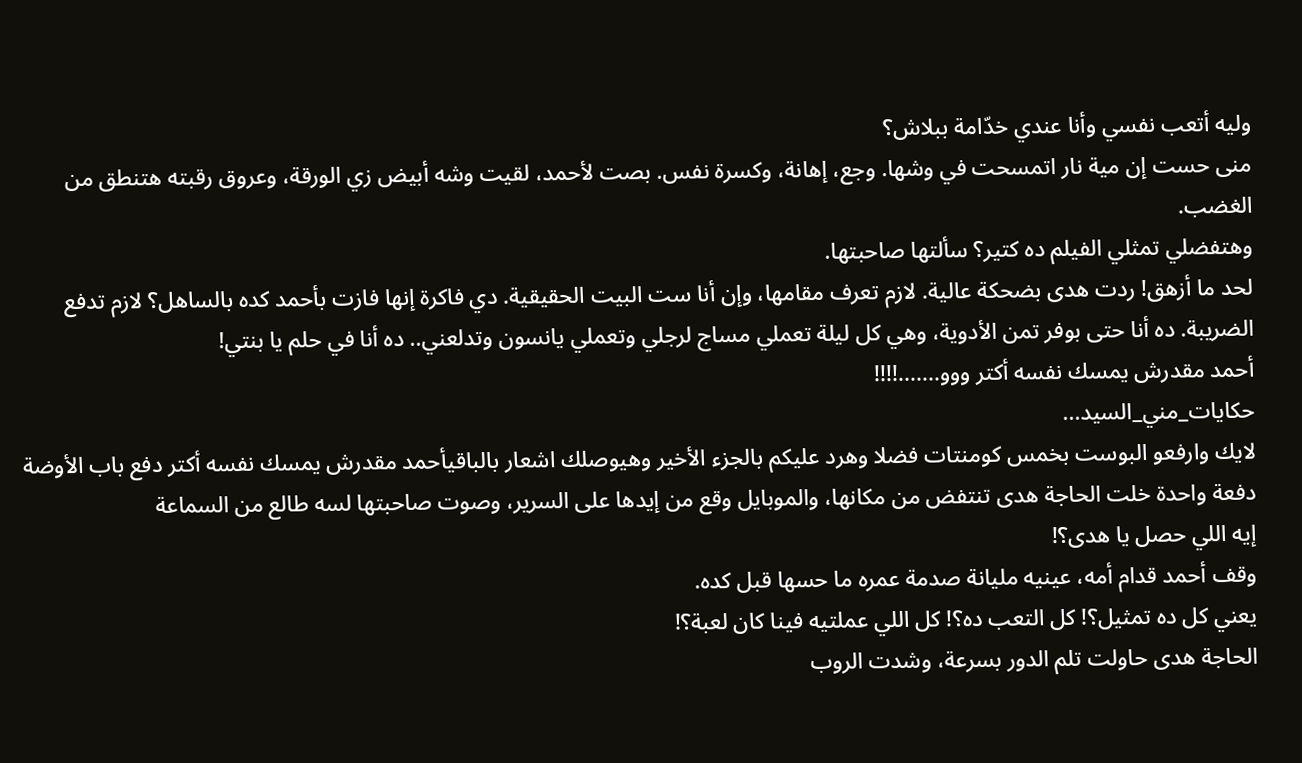وليه أتعب نفسي وأنا عندي خدّامة ببلاش؟
منى حست إن مية نار اتمسحت في وشها. وجع، إهانة، وكسرة نفس. بصت لأحمد، لقيت وشه أبيض زي الورقة، وعروق رقبته هتنطق من الغضب.
وهتفضلي تمثلي الفيلم ده كتير؟ سألتها صاحبتها.
لحد ما أزهق! ردت هدى بضحكة عالية. لازم تعرف مقامها، وإن أنا ست البيت الحقيقية. دي فاكرة إنها فازت بأحمد كده بالساهل؟ لازم تدفع الضريبة. ده أنا حتى بوفر تمن الأدوية، وهي كل ليلة تعملي مساج لرجلي وتعملي يانسون وتدلعني.. ده أنا في حلم يا بنتي!
أحمد مقدرش يمسك نفسه أكتر ووو.......!!!!
حكايات_مني_السيد...
لايك وارفعو البوست بخمس كومنتات فضلا وهرد عليكم بالجزء الأخير وهيوصلك اشعار بالباقيأحمد مقدرش يمسك نفسه أكتر دفع باب الأوضة دفعة واحدة خلت الحاجة هدى تنتفض من مكانها، والموبايل وقع من إيدها على السرير، وصوت صاحبتها لسه طالع من السماعة
إيه اللي حصل يا هدى؟!
وقف أحمد قدام أمه، عينيه مليانة صدمة عمره ما حسها قبل كده.
يعني كل ده تمثيل؟! كل التعب ده؟! كل اللي عملتيه فينا كان لعبة؟!
الحاجة هدى حاولت تلم الدور بسرعة، وشدت الروب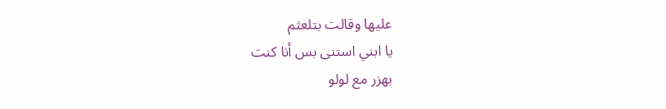عليها وقالت بتلعثم
يا ابني استنى بس أنا كنت
بهزر مع لولو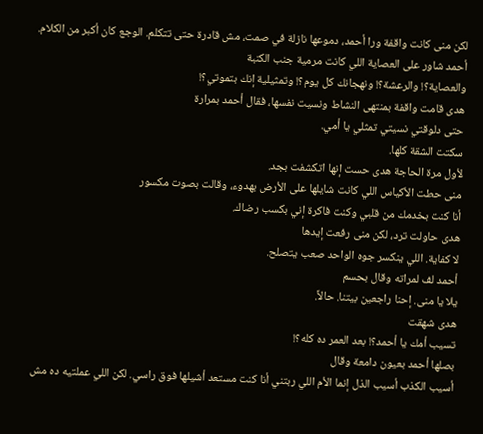لكن منى كانت واقفة ورا أحمد، دموعها نازلة في صمت، مش قادرة حتى تتكلم. الوجع كان أكبر من الكلام.
أحمد شاور على العصاية اللي كانت مرمية جنب الكنبة
والعصاية؟! والرعشة؟! ونهجانك كل يوم؟! وتمثيلية إنك بتموتي؟!
هدى قامت واقفة بمنتهى النشاط ونسيت نفسها، فقال أحمد بمرارة
حتى دلوقتي نسيتي تمثلي يا أمي.
سكتت الشقة كلها.
لأول مرة الحاجة هدى حست إنها اتكشفت بجد.
منى حطت الأكياس اللي كانت شايلها على الأرض بهدوء، وقالت بصوت مكسور
أنا كنت بخدمك من قلبي وكنت فاكرة إني بكسب رضاك.
هدى حاولت ترد، لكن منى رفعت إيدها
لا كفاية. اللي ينكسر جوه الواحد صعب يتصلح.
أحمد لف لمراته وقال بحسم
يلا يا منى. إحنا راجعين بيتنا. حالاً.
هدى شهقت
تسيب أمك يا أحمد؟! بعد العمر ده كله؟!
بصلها أحمد بعيون دامعة وقال
أسيب الكذب أسيب الذل إنما الأم اللي ربتني أنا كنت مستعد أشيلها فوق راسي. لكن اللي عملتيه ده مش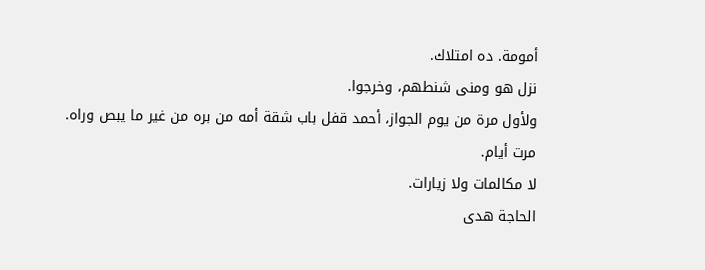أمومة. ده امتلاك.
نزل هو ومنى شنطهم، وخرجوا.
ولأول مرة من يوم الجواز، أحمد قفل باب شقة أمه من بره من غير ما يبص وراه.
مرت أيام.
لا مكالمات ولا زيارات.
الحاجة هدى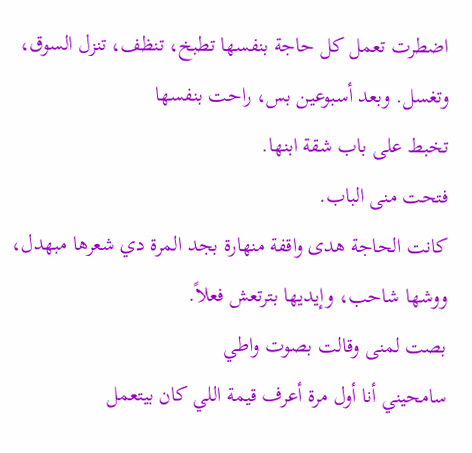اضطرت تعمل كل حاجة بنفسها تطبخ، تنظف، تنزل السوق، وتغسل. وبعد أسبوعين بس، راحت بنفسها
تخبط على باب شقة ابنها.
فتحت منى الباب.
كانت الحاجة هدى واقفة منهارة بجد المرة دي شعرها مبهدل، ووشها شاحب، وإيديها بترتعش فعلاً.
بصت لمنى وقالت بصوت واطي
سامحيني أنا أول مرة أعرف قيمة اللي كان بيتعمل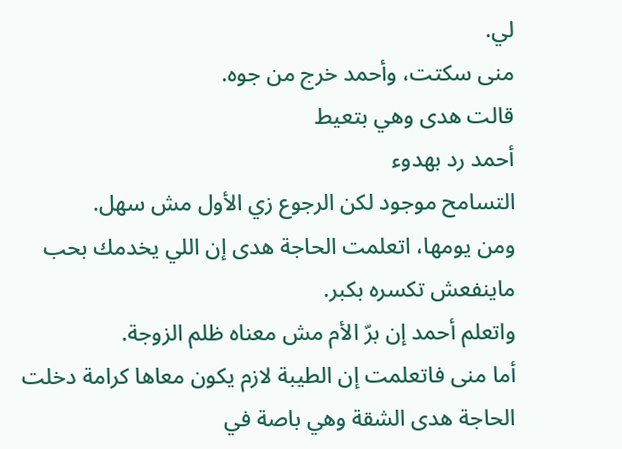لي.
منى سكتت، وأحمد خرج من جوه.
قالت هدى وهي بتعيط
أحمد رد بهدوء
التسامح موجود لكن الرجوع زي الأول مش سهل.
ومن يومها، اتعلمت الحاجة هدى إن اللي يخدمك بحب ماينفعش تكسره بكبر.
واتعلم أحمد إن برّ الأم مش معناه ظلم الزوجة.
أما منى فاتعلمت إن الطيبة لازم يكون معاها كرامة دخلت الحاجة هدى الشقة وهي باصة في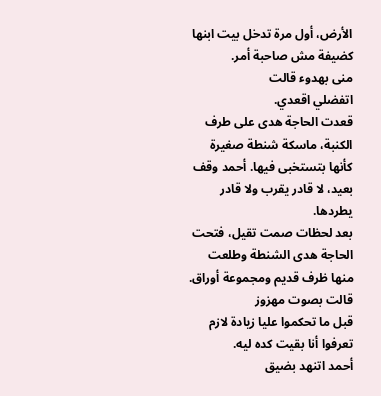الأرض، أول مرة تدخل بيت ابنها كضيفة مش صاحبة أمر.
منى بهدوء قالت
اتفضلي اقعدي.
قعدت الحاجة هدى على طرف الكنبة، ماسكة شنطة صغيرة كأنها بتستخبى فيها. أحمد وقف بعيد، لا قادر يقرب ولا قادر يطردها.
بعد لحظات صمت تقيل، فتحت الحاجة هدى الشنطة وطلعت منها ظرف قديم ومجموعة أوراق.
قالت بصوت مهزوز
قبل ما تحكموا عليا زيادة لازم تعرفوا أنا بقيت كده ليه.
أحمد اتنهد بضيق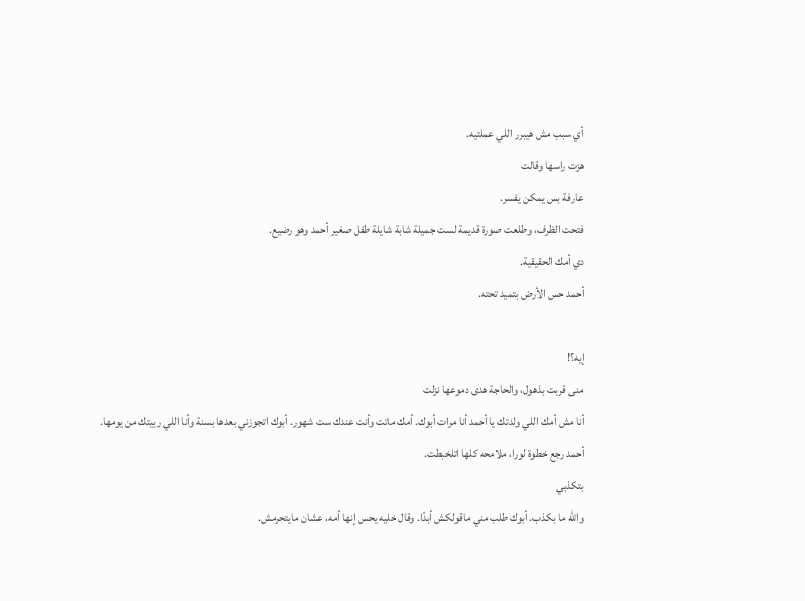أي سبب مش هيبرر اللي عملتيه.
هزت راسها وقالت
عارفة بس يمكن يفسر.
فتحت الظرف، وطلعت صورة قديمة لست جميلة شابة شايلة طفل صغير أحمد وهو رضيع.
دي أمك الحقيقية.
أحمد حس الأرض بتميد تحته.

إيه؟!
منى قربت بذهول، والحاجة هدى دموعها نزلت
أنا مش أمك اللي ولدتك يا أحمد أنا مرات أبوك. أمك ماتت وأنت عندك ست شهور. أبوك اتجوزني بعدها بسنة وأنا اللي ربيتك من يومها.
أحمد رجع خطوة لورا، ملامحه كلها اتلخبطت.
بتكذبي
والله ما بكذب. أبوك طلب مني ماقولكش أبدًا. وقال خليه يحس إنها أمه، عشان مايتحرمش.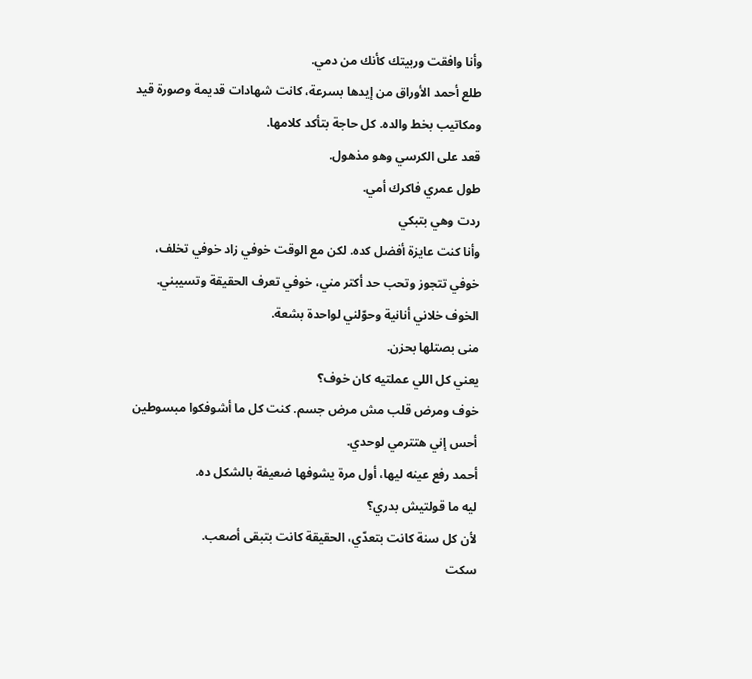وأنا وافقت وربيتك كأنك من دمي.
طلع أحمد الأوراق من إيدها بسرعة، كانت شهادات قديمة وصورة قيد ومكاتيب بخط والده. كل حاجة بتأكد كلامها.
قعد على الكرسي وهو مذهول.
طول عمري فاكرك أمي.
ردت وهي بتبكي
وأنا كنت عايزة أفضل كده. لكن مع الوقت خوفي زاد خوفي تخلف، خوفي تتجوز وتحب حد أكتر مني، خوفي تعرف الحقيقة وتسيبني. الخوف خلاني أنانية وحوّلني لواحدة بشعة.
منى بصتلها بحزن.
يعني كل اللي عملتيه كان خوف؟
خوف ومرض قلب مش مرض جسم. كنت كل ما أشوفكوا مبسوطين أحس إني هتترمي لوحدي.
أحمد رفع عينه ليها، أول مرة يشوفها ضعيفة بالشكل ده.
ليه ما قولتيش بدري؟
لأن كل سنة كانت بتعدّي، الحقيقة كانت بتبقى أصعب.
سكت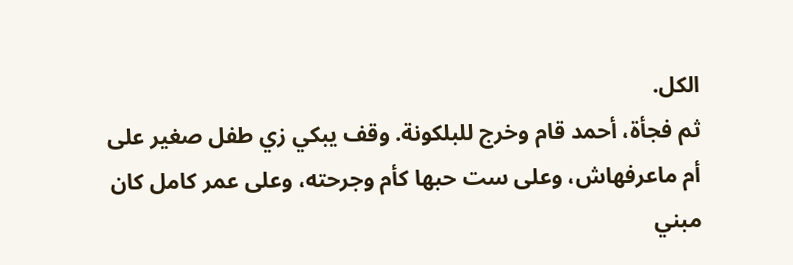الكل.
ثم فجأة، أحمد قام وخرج للبلكونة. وقف يبكي زي طفل صغير على أم ماعرفهاش، وعلى ست حبها كأم وجرحته، وعلى عمر كامل كان مبني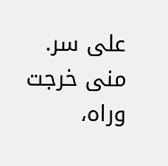على سر.
منى خرجت وراه،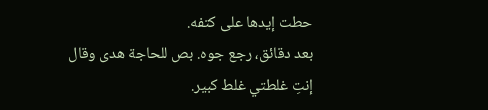حطت إيدها على كتفه.
بعد دقائق، رجع جوه. بص للحاجة هدى وقال
إنتِ غلطتي غلط كبير.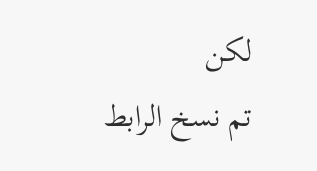لكن
تم نسخ الرابط